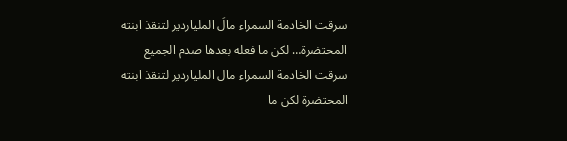سرقت الخادمة السمراء مالَ الملياردير لتنقذ ابنته المحتضرة… لكن ما فعله بعدها صدم الجميع
سرقت الخادمة السمراء مال الملياردير لتنقذ ابنته المحتضرة لكن ما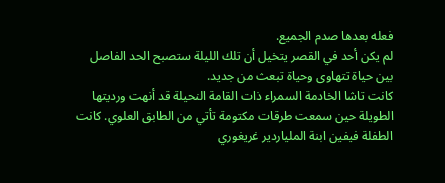فعله بعدها صدم الجميع.
لم يكن أحد في القصر يتخيل أن تلك الليلة ستصبح الحد الفاصل بين حياة تتهاوى وحياة تبعث من جديد.
كانت تاشا الخادمة السمراء ذات القامة النحيلة قد أنهت ورديتها الطويلة حين سمعت طرقات مكتومة تأتي من الطابق العلوي. كانت الطفلة فيفين ابنة الملياردير غريغوري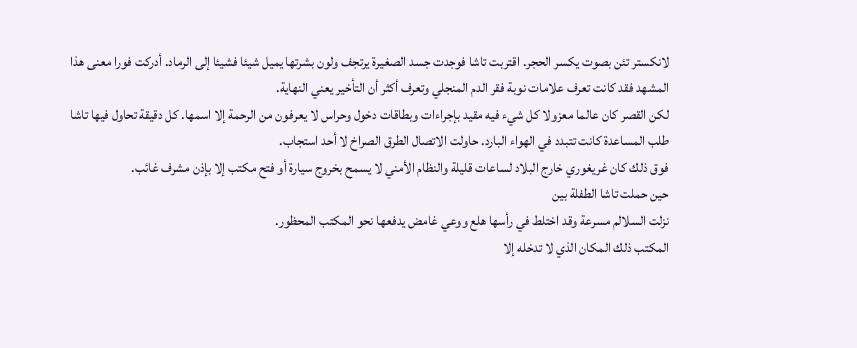لانكستر تئن بصوت يكسر الحجر. اقتربت تاشا فوجدت جسد الصغيرة يرتجف ولون بشرتها يميل شيئا فشيئا إلى الرماد. أدركت فورا معنى هذا المشهد فقد كانت تعرف علامات نوبة فقر الدم المنجلي وتعرف أكثر أن التأخير يعني النهاية.
لكن القصر كان عالما معزولا كل شيء فيه مقيد بإجراءات وبطاقات دخول وحراس لا يعرفون من الرحمة إلا اسمها. كل دقيقة تحاول فيها تاشا طلب المساعدة كانت تتبدد في الهواء البارد. حاولت الاتصال الطرق الصراخ لا أحد استجاب.
فوق ذلك كان غريغوري خارج البلاد لساعات قليلة والنظام الأمني لا يسمح بخروج سيارة أو فتح مكتب إلا بإذن مشرف غائب.
حين حملت تاشا الطفلة بين
نزلت السلالم مسرعة وقد اختلط في رأسها هلع ووعي غامض يدفعها نحو المكتب المحظور.
المكتب ذلك المكان الذي لا تدخله إلا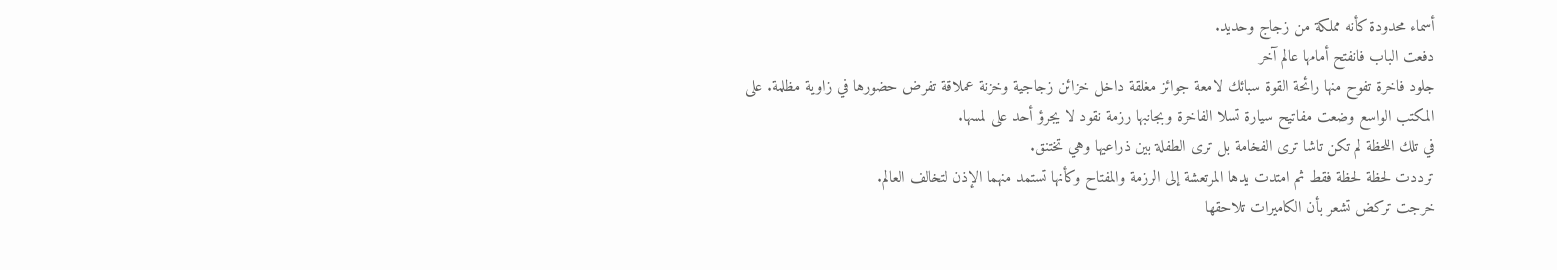أسماء محدودة كأنه مملكة من زجاج وحديد.
دفعت الباب فانفتح أمامها عالم آخر
جلود فاخرة تفوح منها رائحة القوة سبائك لامعة جوائز مغلقة داخل خزائن زجاجية وخزنة عملاقة تفرض حضورها في زاوية مظلمة. على المكتب الواسع وضعت مفاتيح سيارة تسلا الفاخرة وبجانبها رزمة نقود لا يجرؤ أحد على لمسها.
في تلك اللحظة لم تكن تاشا ترى الفخامة بل ترى الطفلة بين ذراعيها وهي تختنق.
ترددت لحظة لحظة فقط ثم امتدت يدها المرتعشة إلى الرزمة والمفتاح وكأنها تستمد منهما الإذن لتخالف العالم.
خرجت تركض تشعر بأن الكاميرات تلاحقها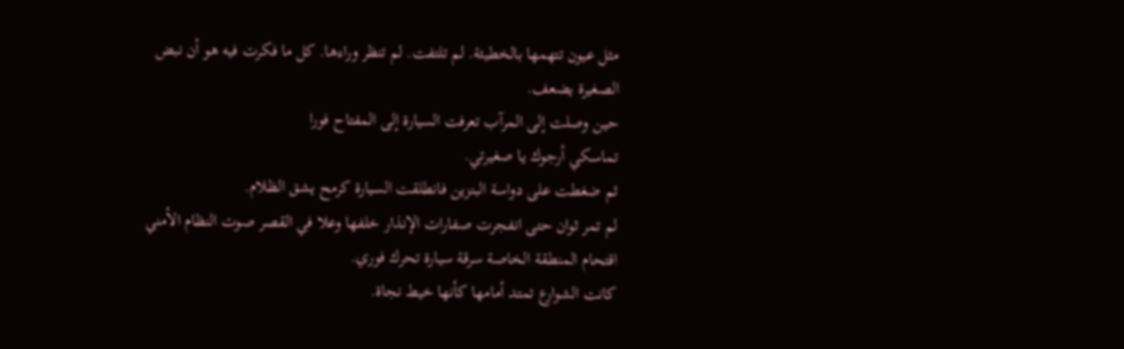مثل عيون تتهمها بالخطيئة. لم تلتفت. لم تنظر وراءها. كل ما فكرت فيه هو أن نبض الصغيرة يضعف.
حين وصلت إلى المرآب تعرفت السيارة إلى المفتاح فورا
تماسكي أرجوك يا صغيرتي.
ثم ضغطت على دواسة البنزين فانطلقت السيارة كرمح يشق الظلام.
لم تمر ثوان حتى انفجرت صفارات الإنذار خلفها وعلا في القصر صوت النظام الأمني
اقتحام المنطقة الخاصة سرقة سيارة تحرك فوري.
كانت الشوارع تمتد أمامها كأنها خيط نجاة.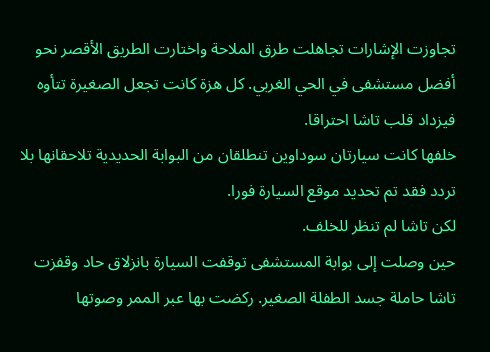تجاوزت الإشارات تجاهلت طرق الملاحة واختارت الطريق الأقصر نحو أفضل مستشفى في الحي الغربي. كل هزة كانت تجعل الصغيرة تتأوه فيزداد قلب تاشا احتراقا.
خلفها كانت سيارتان سوداوين تنطلقان من البوابة الحديدية تلاحقانها بلا تردد فقد تم تحديد موقع السيارة فورا.
لكن تاشا لم تنظر للخلف.
حين وصلت إلى بوابة المستشفى توقفت السيارة بانزلاق حاد وقفزت تاشا حاملة جسد الطفلة الصغير. ركضت بها عبر الممر وصوتها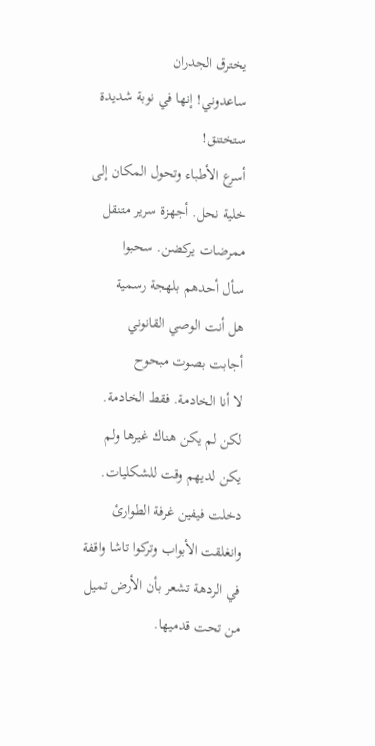يخترق الجدران
ساعدوني! إنها في نوبة شديدة ستختنق!
أسرع الأطباء وتحول المكان إلى خلية نحل. أجهزة سرير متنقل ممرضات يركضن. سحبوا
سأل أحدهم بلهجة رسمية
هل أنت الوصي القانوني
أجابت بصوت مبحوح
لا أنا الخادمة. فقط الخادمة.
لكن لم يكن هناك غيرها ولم يكن لديهم وقت للشكليات.
دخلت فيفين غرفة الطوارئ وانغلقت الأبواب وتركوا تاشا واقفة في الردهة تشعر بأن الأرض تميل من تحت قدميها.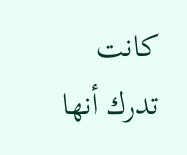كانت تدرك أنها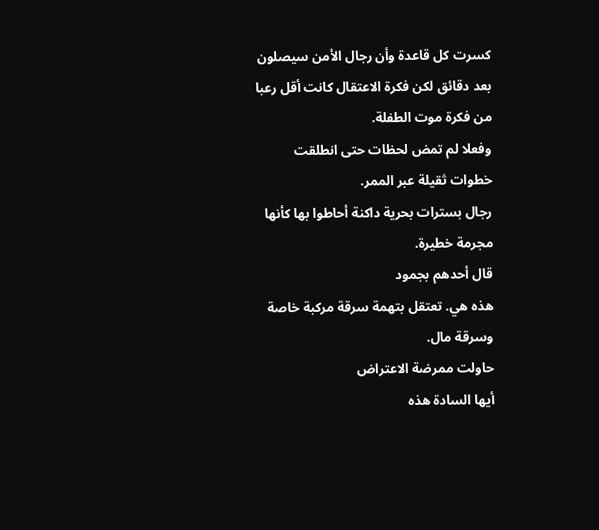كسرت كل قاعدة وأن رجال الأمن سيصلون بعد دقائق لكن فكرة الاعتقال كانت أقل رعبا من فكرة موت الطفلة.
وفعلا لم تمض لحظات حتى انطلقت خطوات ثقيلة عبر الممر.
رجال بسترات بحرية داكنة أحاطوا بها كأنها مجرمة خطيرة.
قال أحدهم بجمود
هذه هي. تعتقل بتهمة سرقة مركبة خاصة وسرقة مال.
حاولت ممرضة الاعتراض
أيها السادة هذه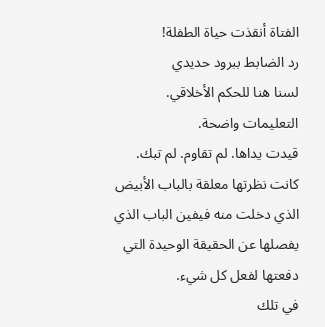الفتاة أنقذت حياة الطفلة!
رد الضابط ببرود حديدي
لسنا هنا للحكم الأخلاقي. التعليمات واضحة.
قيدت يداها. لم تقاوم. لم تبك. كانت نظرتها معلقة بالباب الأبيض الذي دخلت منه فيفين الباب الذي يفصلها عن الحقيقة الوحيدة التي دفعتها لفعل كل شيء.
في تلك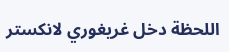اللحظة دخل غريغوري لانكستر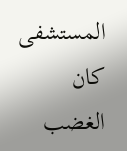المستشفى
كان الغضب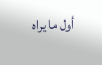أول ما يراه